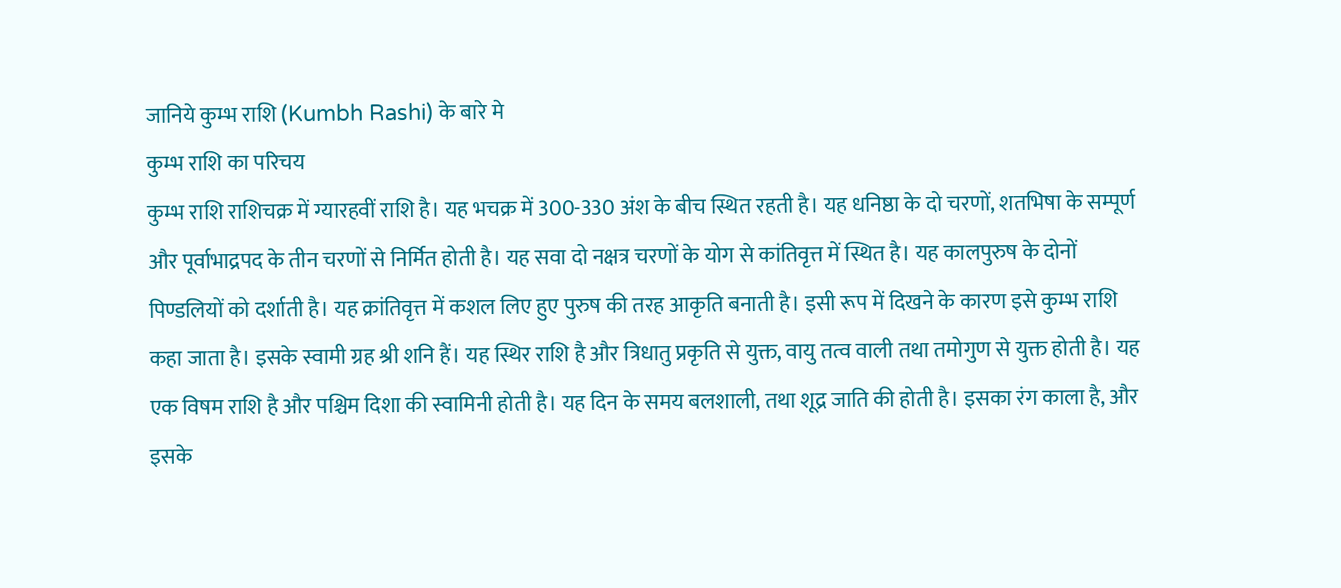जानिये कुम्भ राशि (Kumbh Rashi) के बारे मे
कुम्भ राशि का परिचय
कुम्भ राशि राशिचक्र में ग्यारहवीं राशि है। यह भचक्र में 300-330 अंश के बीच स्थित रहती है। यह धनिष्ठा के दो चरणों, शतभिषा के सम्पूर्ण और पूर्वाभाद्रपद के तीन चरणों से निर्मित होती है। यह सवा दो नक्षत्र चरणों के योग से कांतिवृत्त में स्थित है। यह कालपुरुष के दोनों पिण्डलियों को दर्शाती है। यह क्रांतिवृत्त में कशल लिए हुए पुरुष की तरह आकृति बनाती है। इसी रूप में दिखने के कारण इसे कुम्भ राशि कहा जाता है। इसके स्वामी ग्रह श्री शनि हैं। यह स्थिर राशि है और त्रिधातु प्रकृति से युक्त, वायु तत्व वाली तथा तमोगुण से युक्त होती है। यह एक विषम राशि है और पश्चिम दिशा की स्वामिनी होती है। यह दिन के समय बलशाली, तथा शूद्र जाति की होती है। इसका रंग काला है, और इसके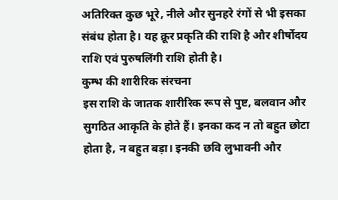अतिरिक्त कुछ भूरे, नीले और सुनहरे रंगों से भी इसका संबंध होता है। यह क्रूर प्रकृति की राशि है और शीर्षोदय राशि एवं पुरुषलिंगी राशि होती है।
कुम्भ की शारीरिक संरचना
इस राशि के जातक शारीरिक रूप से पुष्ट, बलवान और सुगठित आकृति के होते हैं। इनका कद न तो बहुत छोटा होता है, न बहुत बड़ा। इनकी छवि लुभावनी और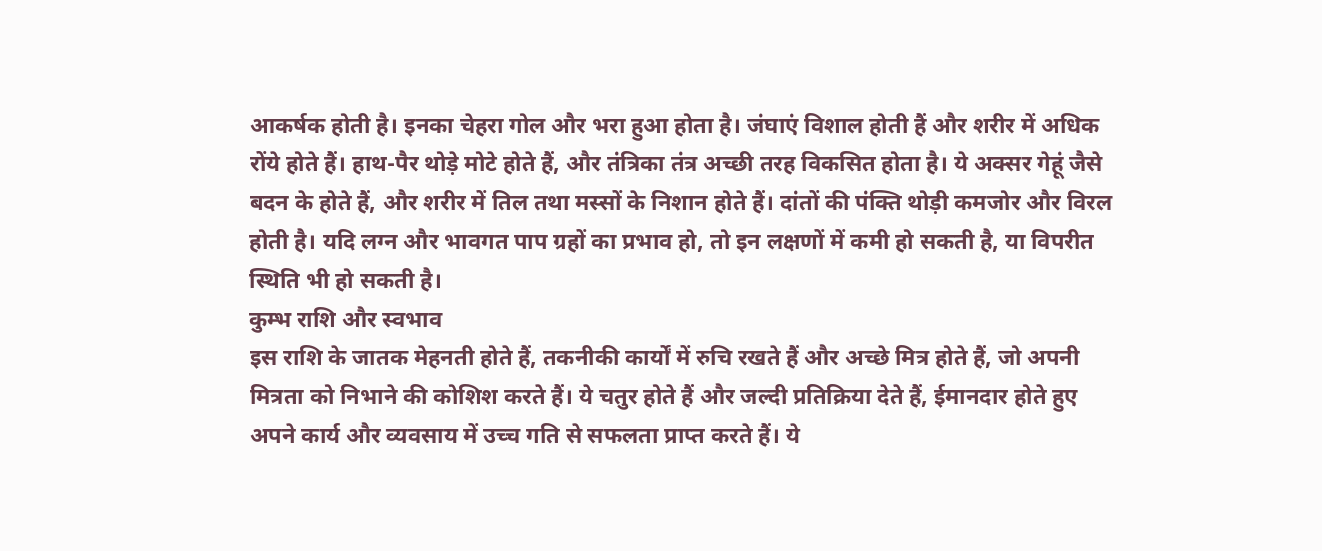आकर्षक होती है। इनका चेहरा गोल और भरा हुआ होता है। जंघाएं विशाल होती हैं और शरीर में अधिक रोंये होते हैं। हाथ-पैर थोड़े मोटे होते हैं, और तंत्रिका तंत्र अच्छी तरह विकसित होता है। ये अक्सर गेहूं जैसे बदन के होते हैं, और शरीर में तिल तथा मस्सों के निशान होते हैं। दांतों की पंक्ति थोड़ी कमजोर और विरल होती है। यदि लग्न और भावगत पाप ग्रहों का प्रभाव हो, तो इन लक्षणों में कमी हो सकती है, या विपरीत स्थिति भी हो सकती है।
कुम्भ राशि और स्वभाव
इस राशि के जातक मेहनती होते हैं, तकनीकी कार्यों में रुचि रखते हैं और अच्छे मित्र होते हैं, जो अपनी मित्रता को निभाने की कोशिश करते हैं। ये चतुर होते हैं और जल्दी प्रतिक्रिया देते हैं, ईमानदार होते हुए अपने कार्य और व्यवसाय में उच्च गति से सफलता प्राप्त करते हैं। ये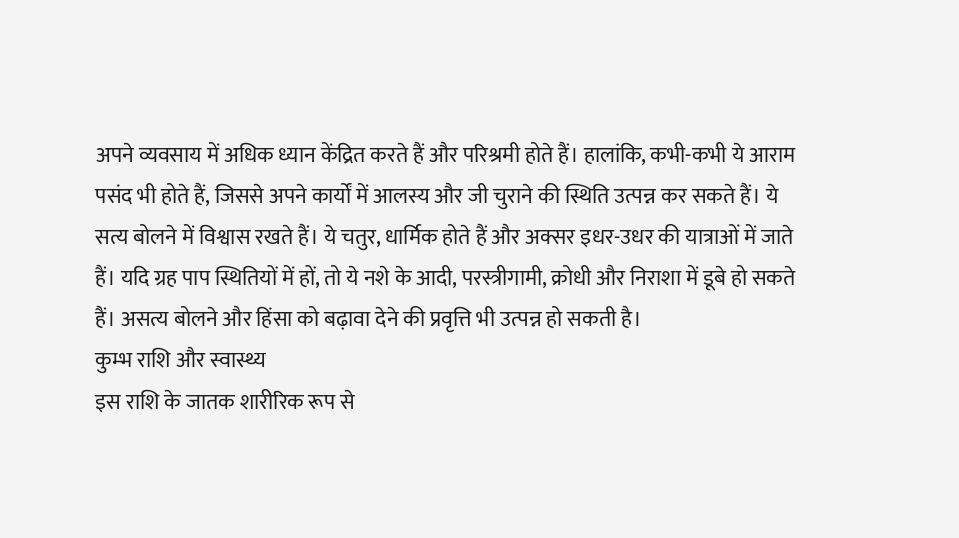अपने व्यवसाय में अधिक ध्यान केंद्रित करते हैं और परिश्रमी होते हैं। हालांकि, कभी-कभी ये आराम पसंद भी होते हैं, जिससे अपने कार्यों में आलस्य और जी चुराने की स्थिति उत्पन्न कर सकते हैं। ये सत्य बोलने में विश्वास रखते हैं। ये चतुर, धार्मिक होते हैं और अक्सर इधर-उधर की यात्राओं में जाते हैं। यदि ग्रह पाप स्थितियों में हों, तो ये नशे के आदी, परस्त्रीगामी, क्रोधी और निराशा में डूबे हो सकते हैं। असत्य बोलने और हिंसा को बढ़ावा देने की प्रवृत्ति भी उत्पन्न हो सकती है।
कुम्भ राशि और स्वास्थ्य
इस राशि के जातक शारीरिक रूप से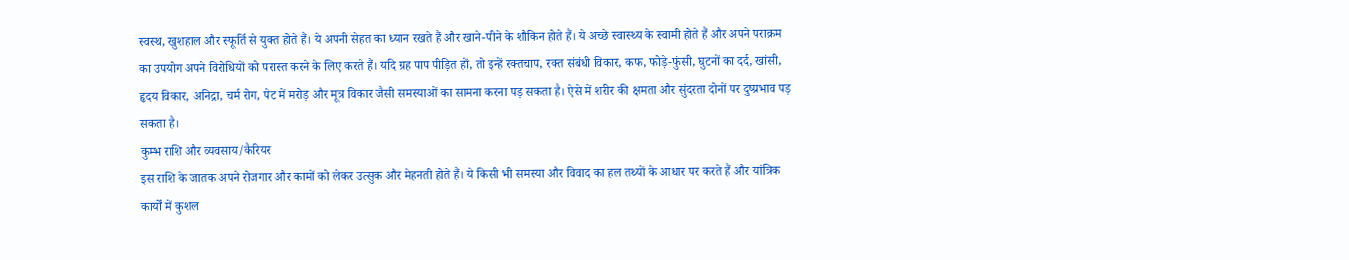स्वस्थ, खुशहाल और स्फूर्ति से युक्त होते हैं। ये अपनी सेहत का ध्यान रखते हैं और खाने-पीने के शौकिन होते हैं। ये अच्छे स्वास्थ्य के स्वामी होते हैं और अपने पराक्रम का उपयोग अपने विरोधियों को परास्त करने के लिए करते हैं। यदि ग्रह पाप पीड़ित हों, तो इन्हें रक्तचाप, रक्त संबंधी विकार, कफ, फोड़े-फुंसी, घुटनों का दर्द, खांसी, हृदय विकार, अनिद्रा, चर्म रोग, पेट में मरोड़ और मूत्र विकार जैसी समस्याओं का सामना करना पड़ सकता है। ऐसे में शरीर की क्षमता और सुंदरता दोनों पर दुष्प्रभाव पड़ सकता है।
कुम्भ राशि और व्यवसाय/कैरियर
इस राशि के जातक अपने रोजगार और कामों को लेकर उत्सुक और मेहनती होते हैं। ये किसी भी समस्या और विवाद का हल तथ्यों के आधार पर करते हैं और यांत्रिक कार्यों में कुशल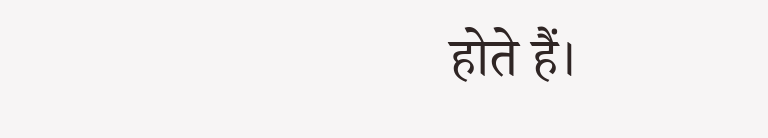होते हैं।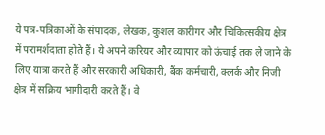ये पत्र-पत्रिकाओं के संपादक, लेखक, कुशल कारीगर और चिकित्सकीय क्षेत्र में परामर्शदाता होते हैं। ये अपने करियर और व्यापार को ऊंचाई तक ले जाने के लिए यात्रा करते हैं और सरकारी अधिकारी, बैंक कर्मचारी, क्लर्क और निजी क्षेत्र में सक्रिय भागीदारी करते हैं। वे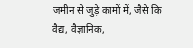जमीन से जुड़े कामों में, जैसे कि वैद्य, वैज्ञानिक,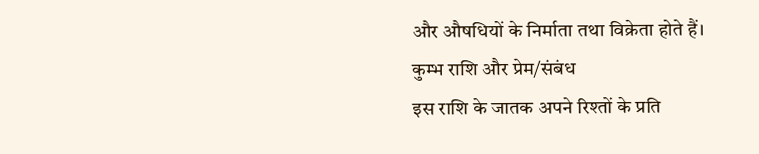और औषधियों के निर्माता तथा विक्रेता होते हैं।
कुम्भ राशि और प्रेम/संबंध
इस राशि के जातक अपने रिश्तों के प्रति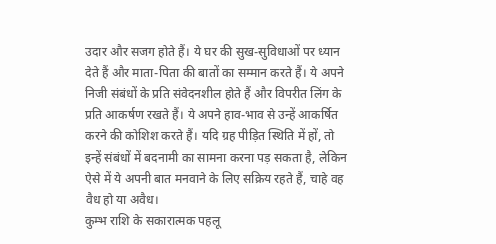उदार और सजग होते हैं। ये घर की सुख-सुविधाओं पर ध्यान देते हैं और माता-पिता की बातों का सम्मान करते हैं। ये अपने निजी संबंधों के प्रति संवेदनशील होते हैं और विपरीत लिंग के प्रति आकर्षण रखते हैं। ये अपने हाव-भाव से उन्हें आकर्षित करने की कोशिश करते हैं। यदि ग्रह पीड़ित स्थिति में हों, तो इन्हें संबंधों में बदनामी का सामना करना पड़ सकता है, लेकिन ऐसे में ये अपनी बात मनवाने के लिए सक्रिय रहते हैं, चाहे वह वैध हो या अवैध।
कुम्भ राशि के सकारात्मक पहलू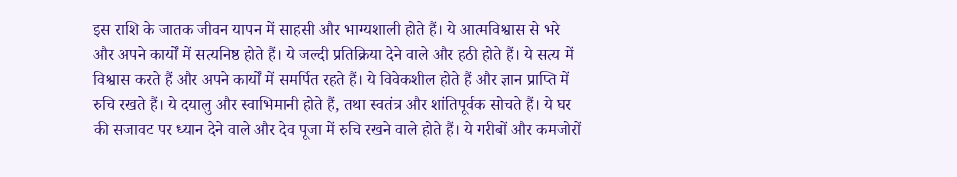इस राशि के जातक जीवन यापन में साहसी और भाग्यशाली होते हैं। ये आत्मविश्वास से भरे और अपने कार्यों में सत्यनिष्ठ होते हैं। ये जल्दी प्रतिक्रिया देने वाले और हठी होते हैं। ये सत्य में विश्वास करते हैं और अपने कार्यों में समर्पित रहते हैं। ये विवेकशील होते हैं और ज्ञान प्राप्ति में रुचि रखते हैं। ये दयालु और स्वाभिमानी होते हैं, तथा स्वतंत्र और शांतिपूर्वक सोचते हैं। ये घर की सजावट पर ध्यान देने वाले और देव पूजा में रुचि रखने वाले होते हैं। ये गरीबों और कमजोरों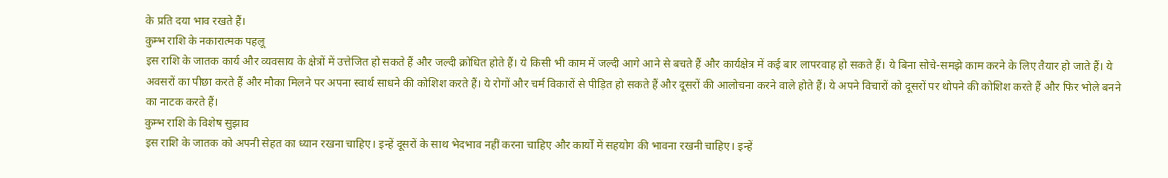के प्रति दया भाव रखते हैं।
कुम्भ राशि के नकारात्मक पहलू
इस राशि के जातक कार्य और व्यवसाय के क्षेत्रों में उत्तेजित हो सकते हैं और जल्दी क्रोधित होते हैं। ये किसी भी काम में जल्दी आगे आने से बचते हैं और कार्यक्षेत्र में कई बार लापरवाह हो सकते हैं। ये बिना सोचे-समझे काम करने के लिए तैयार हो जाते हैं। ये अवसरों का पीछा करते हैं और मौका मिलने पर अपना स्वार्थ साधने की कोशिश करते हैं। ये रोगों और चर्म विकारों से पीड़ित हो सकते हैं और दूसरों की आलोचना करने वाले होते हैं। ये अपने विचारों को दूसरों पर थोपने की कोशिश करते हैं और फिर भोले बनने का नाटक करते हैं।
कुम्भ राशि के विशेष सुझाव
इस राशि के जातक को अपनी सेहत का ध्यान रखना चाहिए। इन्हें दूसरों के साथ भेदभाव नहीं करना चाहिए और कार्यों में सहयोग की भावना रखनी चाहिए। इन्हें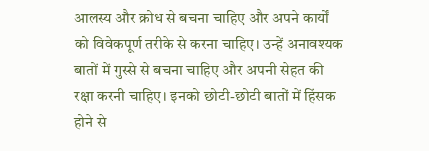आलस्य और क्रोध से बचना चाहिए और अपने कार्यों को विवेकपूर्ण तरीके से करना चाहिए। उन्हें अनावश्यक बातों में गुस्से से बचना चाहिए और अपनी सेहत की रक्षा करनी चाहिए। इनको छोटी-छोटी बातों में हिंसक होने से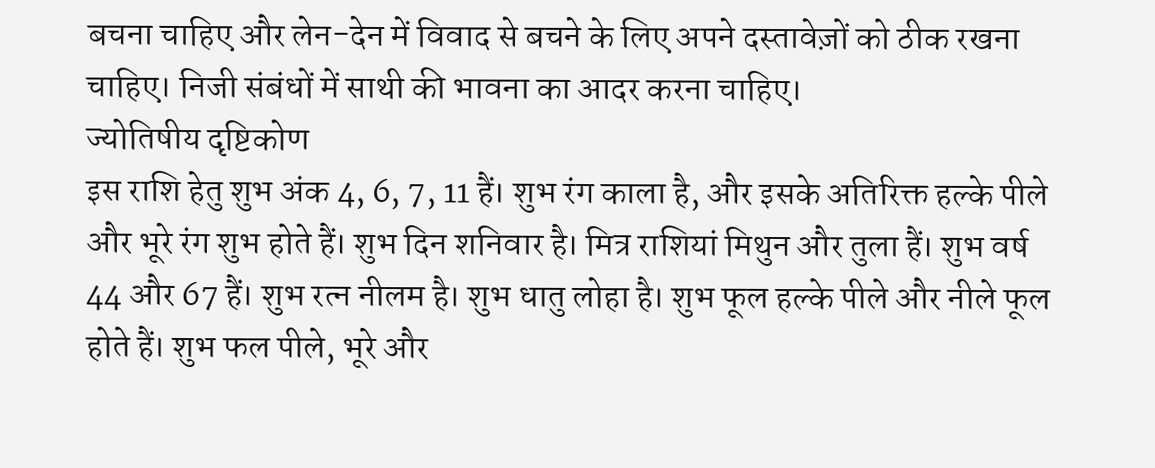बचना चाहिए और लेन-देन में विवाद से बचने के लिए अपने दस्तावेज़ों को ठीक रखना चाहिए। निजी संबंधों में साथी की भावना का आदर करना चाहिए।
ज्योतिषीय दृष्टिकोण
इस राशि हेतु शुभ अंक 4, 6, 7, 11 हैं। शुभ रंग काला है, और इसके अतिरिक्त हल्के पीले और भूरे रंग शुभ होते हैं। शुभ दिन शनिवार है। मित्र राशियां मिथुन और तुला हैं। शुभ वर्ष 44 और 67 हैं। शुभ रत्न नीलम है। शुभ धातु लोहा है। शुभ फूल हल्के पीले और नीले फूल होते हैं। शुभ फल पीले, भूरे और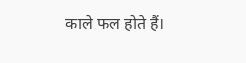काले फल होते हैं।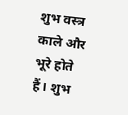शुभ वस्त्र काले और भूरे होते हैं। शुभ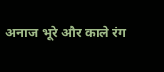अनाज भूरे और काले रंग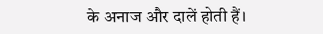के अनाज और दालें होती हैं।